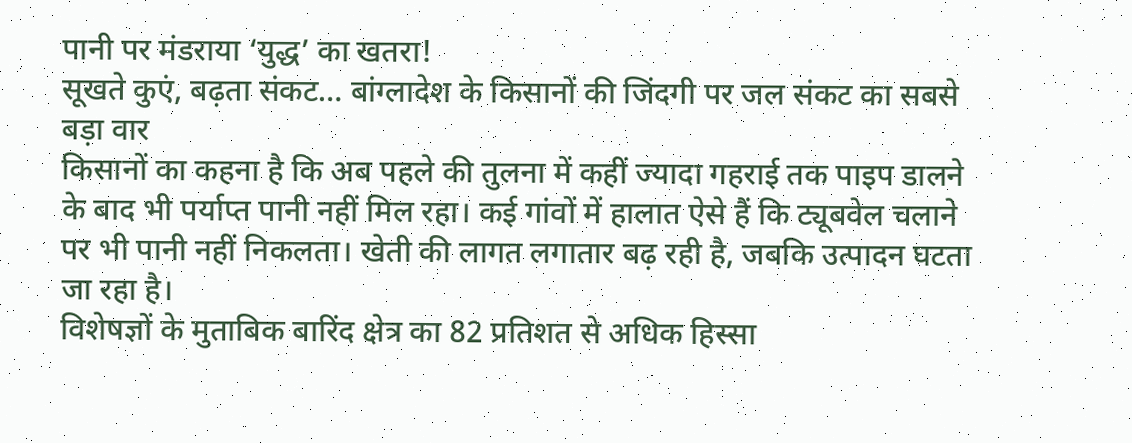पानी पर मंडराया ‘युद्ध’ का खतरा!
सूखते कुएं, बढ़ता संकट… बांग्लादेश के किसानों की जिंदगी पर जल संकट का सबसे बड़ा वार
किसानों का कहना है कि अब पहले की तुलना में कहीं ज्यादा गहराई तक पाइप डालने के बाद भी पर्याप्त पानी नहीं मिल रहा। कई गांवों में हालात ऐसे हैं कि ट्यूबवेल चलाने पर भी पानी नहीं निकलता। खेती की लागत लगातार बढ़ रही है, जबकि उत्पादन घटता जा रहा है।
विशेषज्ञों के मुताबिक बारिंद क्षेत्र का 82 प्रतिशत से अधिक हिस्सा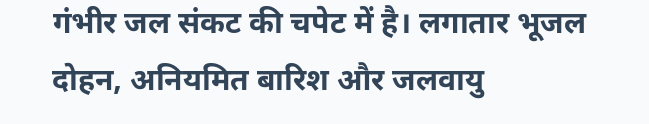गंभीर जल संकट की चपेट में है। लगातार भूजल दोहन, अनियमित बारिश और जलवायु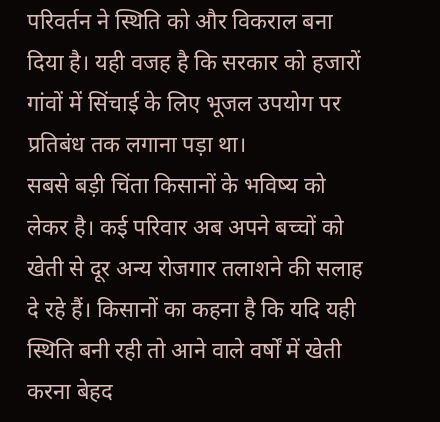परिवर्तन ने स्थिति को और विकराल बना दिया है। यही वजह है कि सरकार को हजारों गांवों में सिंचाई के लिए भूजल उपयोग पर प्रतिबंध तक लगाना पड़ा था।
सबसे बड़ी चिंता किसानों के भविष्य को लेकर है। कई परिवार अब अपने बच्चों को खेती से दूर अन्य रोजगार तलाशने की सलाह दे रहे हैं। किसानों का कहना है कि यदि यही स्थिति बनी रही तो आने वाले वर्षों में खेती करना बेहद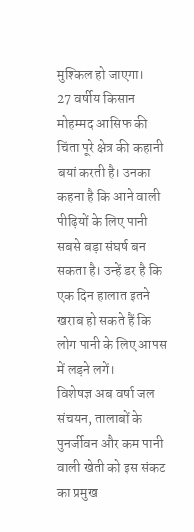मुश्किल हो जाएगा।
27 वर्षीय किसान मोहम्मद आसिफ की चिंता पूरे क्षेत्र की कहानी बयां करती है। उनका कहना है कि आने वाली पीढ़ियों के लिए पानी सबसे बड़ा संघर्ष बन सकता है। उन्हें डर है कि एक दिन हालात इतने खराब हो सकते हैं कि लोग पानी के लिए आपस में लड़ने लगें।
विशेषज्ञ अब वर्षा जल संचयन, तालाबों के पुनर्जीवन और कम पानी वाली खेती को इस संकट का प्रमुख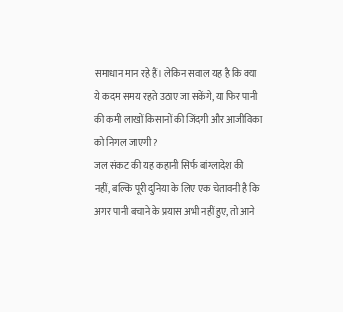समाधान मान रहे हैं। लेकिन सवाल यह है कि क्या ये कदम समय रहते उठाए जा सकेंगे, या फिर पानी की कमी लाखों किसानों की जिंदगी और आजीविका को निगल जाएगी?
जल संकट की यह कहानी सिर्फ बांग्लादेश की नहीं, बल्कि पूरी दुनिया के लिए एक चेतावनी है कि अगर पानी बचाने के प्रयास अभी नहीं हुए, तो आने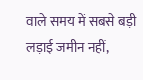वाले समय में सबसे बड़ी लड़ाई जमीन नहीं,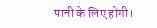पानी के लिए होगी।